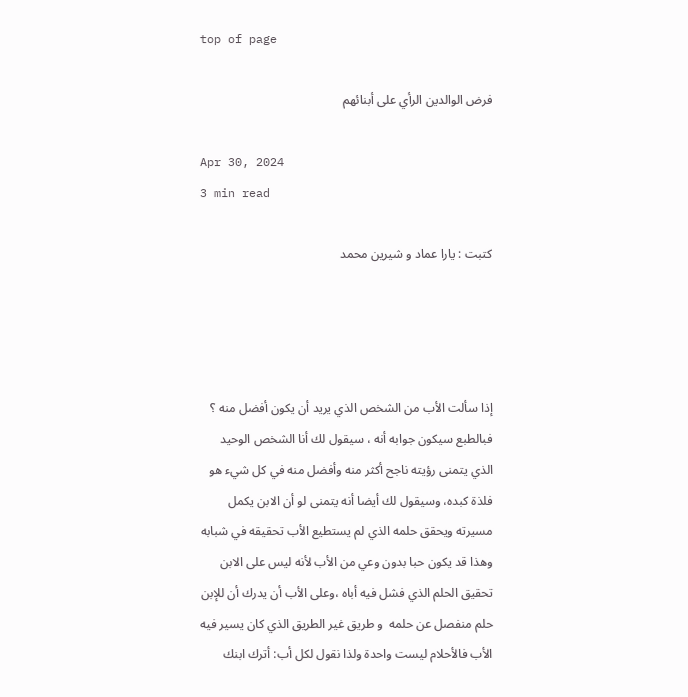top of page

فرض الوالدين الرأي على أبنائهم

Apr 30, 2024
3 min read

كتبت : يارا عماد و شيرين محمد




إذا سألت الأب من الشخص الذي يريد أن يكون أفضل منه ؟ فبالطبع سيكون جوابه أنه ، سيقول لك أنا الشخص الوحيد الذي يتمنى رؤيته ناجح أكثر منه وأفضل منه في كل شيء هو فلذة كبده، وسيقول لك أيضا أنه يتمنى لو أن الابن يكمل مسيرته ويحقق حلمه الذي لم يستطيع الأب تحقيقه في شبابه وهذا قد يكون حبا بدون وعي من الأب لأنه ليس على الابن تحقيق الحلم الذي فشل فيه أباه ،وعلى الأب أن يدرك أن للإبن حلم منفصل عن حلمه  و طريق غير الطريق الذي كان يسير فيه الأب فالأحلام ليست واحدة ولذا نقول لكل أب: أترك ابنك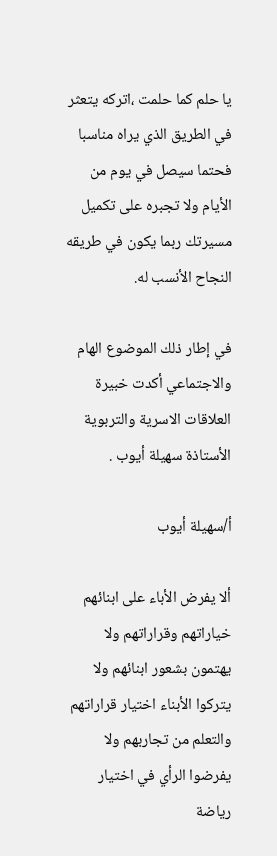يا حلم كما حلمت ،اتركه يتعثر في الطريق الذي يراه مناسبا فحتما سيصل في يوم من الأيام ولا تجبره على تكميل مسيرتك ربما يكون في طريقه النجاح الأنسب له.

في إطار ذلك الموضوع الهام والاجتماعي أكدت خبيرة العلاقات الاسرية والتربوية الأستاذة سهيلة أيوب .

أ/سهيلة أيوب

ألا يفرض الأباء على ابنائهم خياراتهم وقراراتهم ولا يهتمون بشعور ابنائهم ولا يتركوا الأبناء اختيار قراراتهم والتعلم من تجاربهم ولا يفرضوا الرأي في اختيار رياضة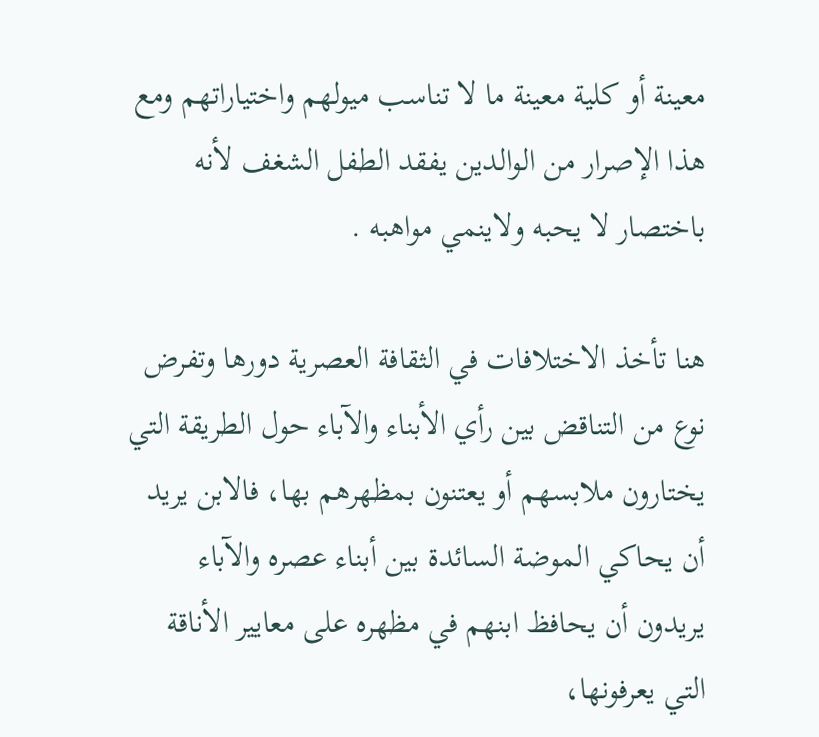معينة أو كلية معينة ما لا تناسب ميولهم واختياراتهم ومع هذا الإصرار من الوالدين يفقد الطفل الشغف لأنه باختصار لا يحبه ولاينمي مواهبه .

هنا تأخذ الاختلافات في الثقافة العصرية دورها وتفرض نوع من التناقض بين رأي الأبناء والآباء حول الطريقة التي يختارون ملابسهم أو يعتنون بمظهرهم بها، فالابن يريد أن يحاكي الموضة السائدة بين أبناء عصره والآباء يريدون أن يحافظ ابنهم في مظهره على معايير الأناقة التي يعرفونها،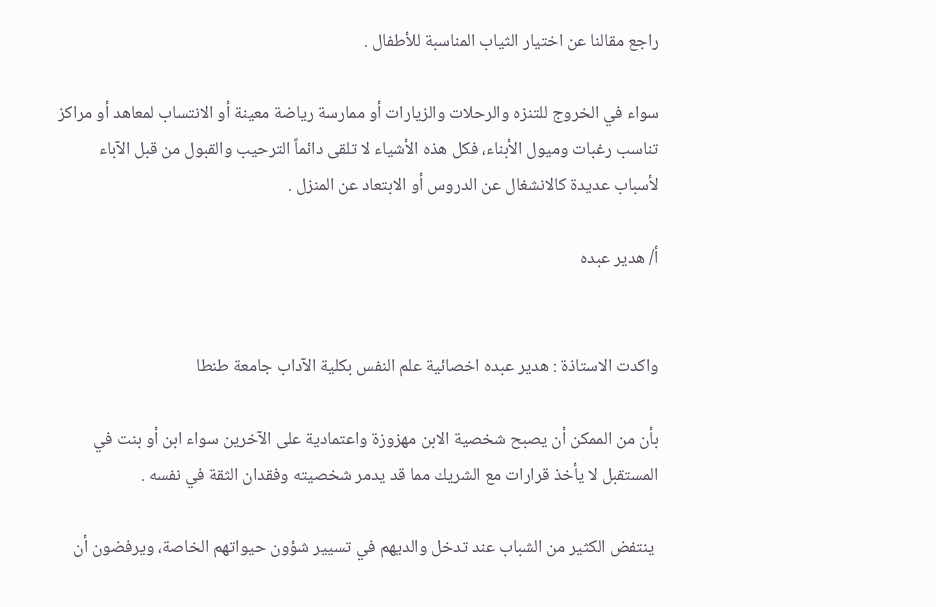راجع مقالنا عن اختيار الثياب المناسبة للأطفال .

سواء في الخروج للتنزه والرحلات والزيارات أو ممارسة رياضة معينة أو الانتساب لمعاهد أو مراكز تناسب رغبات وميول الأبناء، فكل هذه الأشياء لا تلقى دائماً الترحيب والقبول من قبل الآباء لأسباب عديدة كالانشغال عن الدروس أو الابتعاد عن المنزل .

أ/ هدير عبده


واكدت الاستاذة : هدير عبده اخصائية علم النفس بكلية الآداب جامعة طنطا

بأن من الممكن أن يصبح شخصية الابن مهزوزة واعتمادية على الآخرين سواء ابن أو بنت في المستقبل لا يأخذ قرارات مع الشريك مما قد يدمر شخصيته وفقدان الثقة في نفسه .

 ينتفض الكثير من الشباب عند تدخل والديهم في تسيير شؤون حيواتهم الخاصة، ويرفضون أن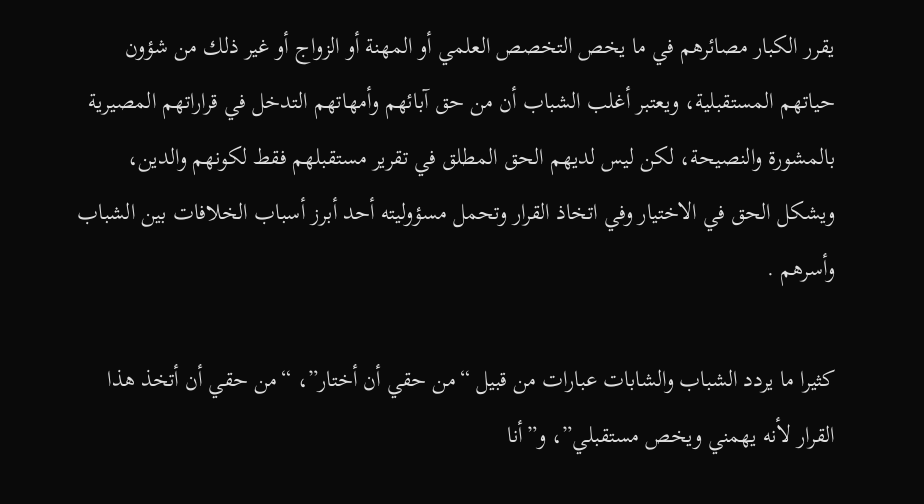يقرر الكبار مصائرهم في ما يخص التخصص العلمي أو المهنة أو الزواج أو غير ذلك من شؤون حياتهم المستقبلية، ويعتبر أغلب الشباب أن من حق آبائهم وأمهاتهم التدخل في قراراتهم المصيرية بالمشورة والنصيحة، لكن ليس لديهم الحق المطلق في تقرير مستقبلهم فقط لكونهم والدين، ويشكل الحق في الاختيار وفي اتخاذ القرار وتحمل مسؤوليته أحد أبرز أسباب الخلافات بين الشباب وأسرهم .

كثيرا ما يردد الشباب والشابات عبارات من قبيل “من حقي أن أختار”، “من حقي أن أتخذ هذا القرار لأنه يهمني ويخص مستقبلي”، و”أنا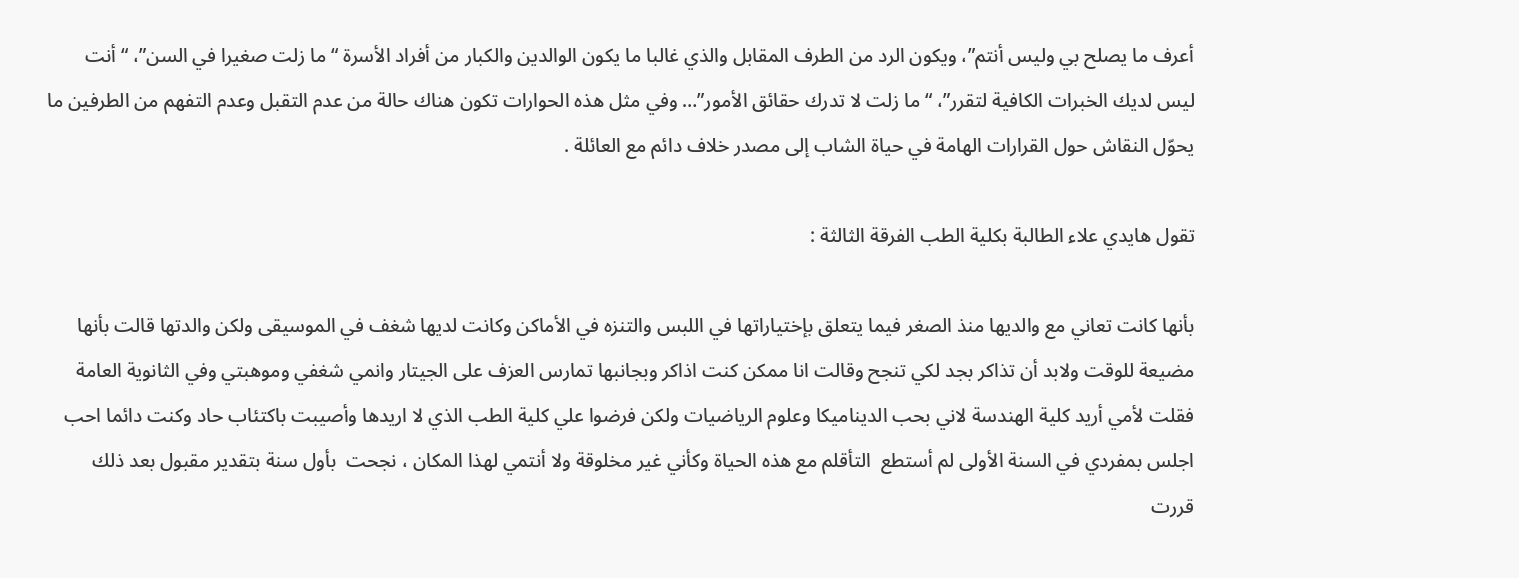أعرف ما يصلح بي وليس أنتم”، ويكون الرد من الطرف المقابل والذي غالبا ما يكون الوالدين والكبار من أفراد الأسرة “ما زلت صغيرا في السن”، “أنت ليس لديك الخبرات الكافية لتقرر”، “ما زلت لا تدرك حقائق الأمور”… وفي مثل هذه الحوارات تكون هناك حالة من عدم التقبل وعدم التفهم من الطرفين ما يحوّل النقاش حول القرارات الهامة في حياة الشاب إلى مصدر خلاف دائم مع العائلة .

تقول هايدي علاء الطالبة بكلية الطب الفرقة الثالثة :

بأنها كانت تعاني مع والديها منذ الصغر فيما يتعلق بإختياراتها في اللبس والتنزه في الأماكن وكانت لديها شغف في الموسيقى ولكن والدتها قالت بأنها مضيعة للوقت ولابد أن تذاكر بجد لكي تنجح وقالت انا ممكن كنت اذاكر وبجانبها تمارس العزف على الجيتار وانمي شغفي وموهبتي وفي الثانوية العامة فقلت لأمي أريد كلية الهندسة لاني بحب الديناميكا وعلوم الرياضيات ولكن فرضوا علي كلية الطب الذي لا اريدها وأصيبت باكتئاب حاد وكنت دائما احب اجلس بمفردي في السنة الأولى لم أستطع  التأقلم مع هذه الحياة وكأني غير مخلوقة ولا أنتمي لهذا المكان ، نجحت  بأول سنة بتقدير مقبول بعد ذلك قررت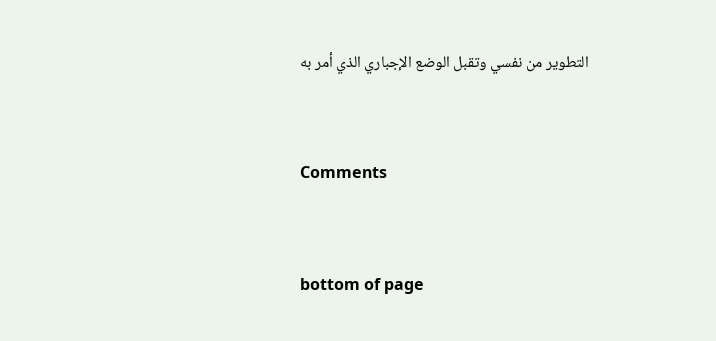التطوير من نفسي وتقبل الوضع الإجباري الذي أمر به


Comments


bottom of page